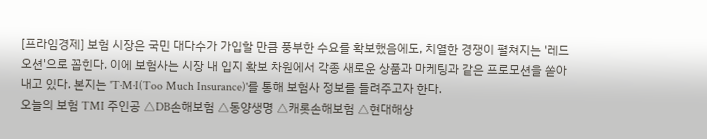[프라임경제] 보험 시장은 국민 대다수가 가입할 만큼 풍부한 수요를 확보했음에도, 치열한 경쟁이 펼쳐지는 '레드오션'으로 꼽힌다. 이에 보험사는 시장 내 입지 확보 차원에서 각종 새로운 상품과 마케팅과 같은 프로모션을 쏟아내고 있다. 본지는 'T·M·I(Too Much Insurance)'를 통해 보험사 정보를 들려주고자 한다.
오늘의 보험 TMI 주인공 △DB손해보험 △동양생명 △캐롯손해보험 △현대해상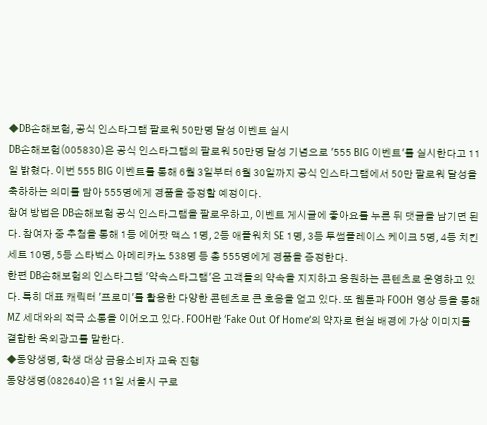◆DB손해보험, 공식 인스타그램 팔로워 50만명 달성 이벤트 실시
DB손해보험(005830)은 공식 인스타그램의 팔로워 50만명 달성 기념으로 '555 BIG 이벤트'를 실시한다고 11일 밝혔다. 이번 555 BIG 이벤트를 통해 6월 3일부터 6월 30일까지 공식 인스타그램에서 50만 팔로워 달성을 축하하는 의미를 담아 555명에게 경품을 증정할 예정이다.
참여 방법은 DB손해보험 공식 인스타그램을 팔로우하고, 이벤트 게시글에 좋아요를 누른 뒤 댓글을 남기면 된다. 참여자 중 추첨을 통해 1등 에어팟 맥스 1명, 2등 애플워치 SE 1명, 3등 투썸플레이스 케이크 5명, 4등 치킨 세트 10명, 5등 스타벅스 아메리카노 538명 등 총 555명에게 경품을 증정한다.
한편 DB손해보험의 인스타그램 '약속스타그램'은 고객들의 약속을 지지하고 응원하는 콘텐츠로 운영하고 있다. 특히 대표 캐릭터 '프로미'를 활용한 다양한 콘텐츠로 큰 호응을 얻고 있다. 또 웹툰과 FOOH 영상 등을 통해 MZ 세대와의 적극 소통을 이어오고 있다. FOOH란 ‘Fake Out Of Home’의 약자로 현실 배경에 가상 이미지를 결합한 옥외광고를 말한다.
◆동양생명, 학생 대상 금융소비자 교육 진행
동양생명(082640)은 11일 서울시 구로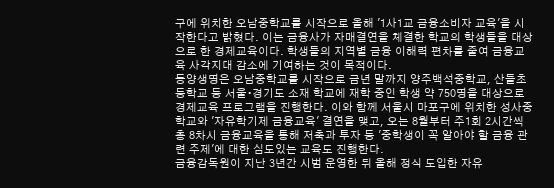구에 위치한 오남중학교를 시작으로 올해 '1사1교 금융소비자 교육'을 시작한다고 밝혔다. 이는 금융사가 자매결연을 체결한 학교의 학생들을 대상으로 한 경제교육이다. 학생들의 지역별 금융 이해력 편차를 줄여 금융교육 사각지대 감소에 기여하는 것이 목적이다.
동양생명은 오남중학교를 시작으로 금년 말까지 양주백석중학교, 산들초등학교 등 서울∙경기도 소재 학교에 재학 중인 학생 약 750명을 대상으로 경제교육 프로그램을 진행한다. 이와 함께 서울시 마포구에 위치한 성사중학교와 '자유학기제 금융교육' 결연을 맺고, 오는 8월부터 주1회 2시간씩 총 8차시 금융교육을 통해 저축과 투자 등 '중학생이 꼭 알아야 할 금융 관련 주제'에 대한 심도있는 교육도 진행한다.
금융감독원이 지난 3년간 시범 운영한 뒤 올해 정식 도입한 자유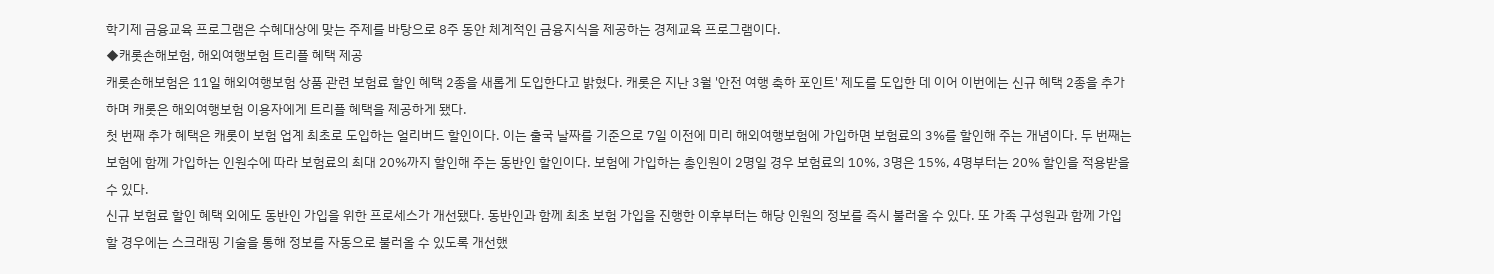학기제 금융교육 프로그램은 수혜대상에 맞는 주제를 바탕으로 8주 동안 체계적인 금융지식을 제공하는 경제교육 프로그램이다.
◆캐롯손해보험, 해외여행보험 트리플 혜택 제공
캐롯손해보험은 11일 해외여행보험 상품 관련 보험료 할인 혜택 2종을 새롭게 도입한다고 밝혔다. 캐롯은 지난 3월 '안전 여행 축하 포인트' 제도를 도입한 데 이어 이번에는 신규 혜택 2종을 추가하며 캐롯은 해외여행보험 이용자에게 트리플 혜택을 제공하게 됐다.
첫 번째 추가 혜택은 캐롯이 보험 업계 최초로 도입하는 얼리버드 할인이다. 이는 출국 날짜를 기준으로 7일 이전에 미리 해외여행보험에 가입하면 보험료의 3%를 할인해 주는 개념이다. 두 번째는 보험에 함께 가입하는 인원수에 따라 보험료의 최대 20%까지 할인해 주는 동반인 할인이다. 보험에 가입하는 총인원이 2명일 경우 보험료의 10%, 3명은 15%, 4명부터는 20% 할인을 적용받을 수 있다.
신규 보험료 할인 혜택 외에도 동반인 가입을 위한 프로세스가 개선됐다. 동반인과 함께 최초 보험 가입을 진행한 이후부터는 해당 인원의 정보를 즉시 불러올 수 있다. 또 가족 구성원과 함께 가입할 경우에는 스크래핑 기술을 통해 정보를 자동으로 불러올 수 있도록 개선했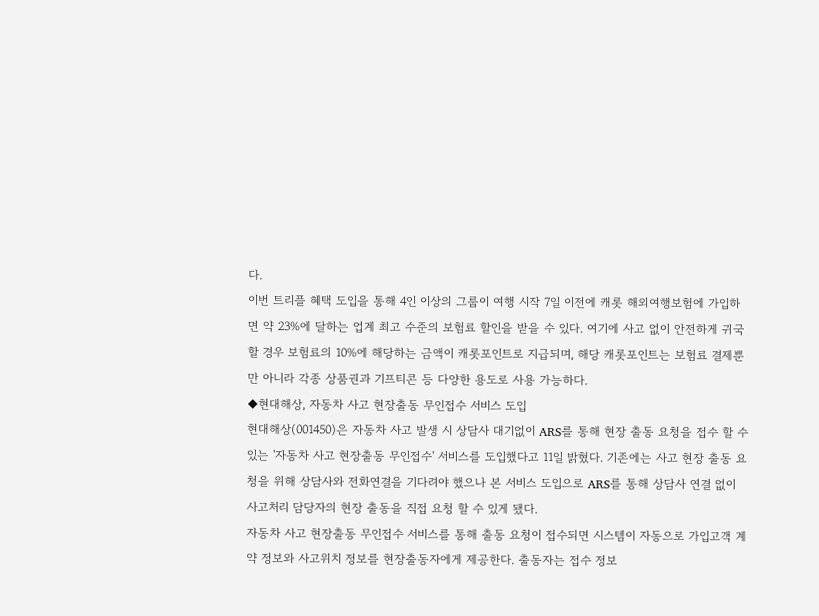다.
이번 트리플 혜택 도입을 통해 4인 이상의 그룹이 여행 시작 7일 이전에 캐롯 해외여행보험에 가입하면 약 23%에 달하는 업계 최고 수준의 보험료 할인을 받을 수 있다. 여기에 사고 없이 안전하게 귀국할 경우 보험료의 10%에 해당하는 금액이 캐롯포인트로 지급되며, 해당 캐롯포인트는 보험료 결제뿐만 아니라 각종 상품권과 기프티콘 등 다양한 용도로 사용 가능하다.
◆현대해상, 자동차 사고 현장출동 무인접수 서비스 도입
현대해상(001450)은 자동차 사고 발생 시 상담사 대기없이 ARS를 통해 현장 출동 요청을 접수 할 수 있는 '자동차 사고 현장출동 무인접수' 서비스를 도입했다고 11일 밝혔다. 기존에는 사고 현장 출동 요청을 위해 상담사와 전화연결을 기다려야 했으나 본 서비스 도입으로 ARS를 통해 상담사 연결 없이 사고처리 담당자의 현장 출동을 직접 요청 할 수 있게 됐다.
자동차 사고 현장출동 무인접수 서비스를 통해 출동 요청이 접수되면 시스템이 자동으로 가입고객 계약 정보와 사고위치 정보를 현장출동자에게 제공한다. 출동자는 접수 정보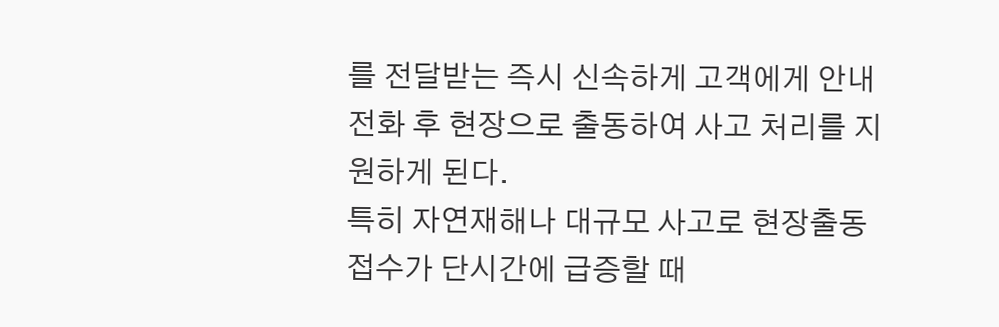를 전달받는 즉시 신속하게 고객에게 안내전화 후 현장으로 출동하여 사고 처리를 지원하게 된다.
특히 자연재해나 대규모 사고로 현장출동 접수가 단시간에 급증할 때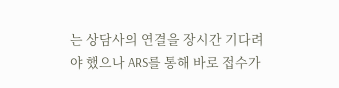는 상담사의 연결을 장시간 기다려야 했으나 ARS를 통해 바로 접수가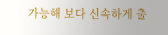가능해 보다 신속하게 출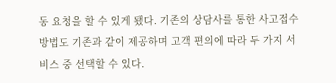동 요청을 할 수 있게 됐다. 기존의 상담사를 통한 사고접수 방법도 기존과 같이 제공하며 고객 편의에 따라 두 가지 서비스 중 선택할 수 있다.